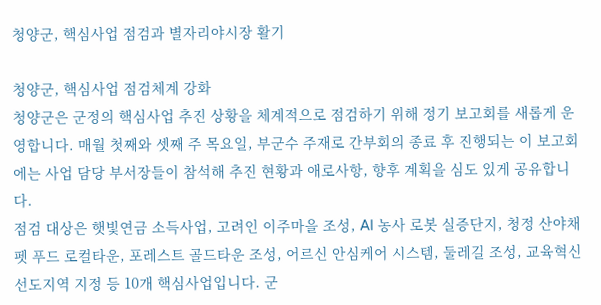청양군, 핵심사업 점검과 별자리야시장 활기

청양군, 핵심사업 점검체계 강화
청양군은 군정의 핵심사업 추진 상황을 체계적으로 점검하기 위해 정기 보고회를 새롭게 운영합니다. 매월 첫째와 셋째 주 목요일, 부군수 주재로 간부회의 종료 후 진행되는 이 보고회에는 사업 담당 부서장들이 참석해 추진 현황과 애로사항, 향후 계획을 심도 있게 공유합니다.
점검 대상은 햇빛연금 소득사업, 고려인 이주마을 조성, AI 농사 로봇 실증단지, 청정 산야채 펫 푸드 로컬타운, 포레스트 골드타운 조성, 어르신 안심케어 시스템, 둘레길 조성, 교육혁신 선도지역 지정 등 10개 핵심사업입니다. 군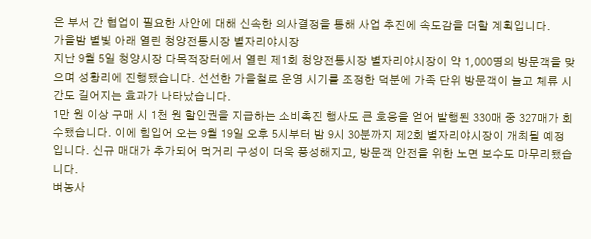은 부서 간 협업이 필요한 사안에 대해 신속한 의사결정을 통해 사업 추진에 속도감을 더할 계획입니다.
가을밤 별빛 아래 열린 청양전통시장 별자리야시장
지난 9월 5일 청양시장 다목적장터에서 열린 제1회 청양전통시장 별자리야시장이 약 1,000명의 방문객을 맞으며 성황리에 진행됐습니다. 선선한 가을철로 운영 시기를 조정한 덕분에 가족 단위 방문객이 늘고 체류 시간도 길어지는 효과가 나타났습니다.
1만 원 이상 구매 시 1천 원 할인권을 지급하는 소비촉진 행사도 큰 호응을 얻어 발행된 330매 중 327매가 회수됐습니다. 이에 힘입어 오는 9월 19일 오후 5시부터 밤 9시 30분까지 제2회 별자리야시장이 개최될 예정입니다. 신규 매대가 추가되어 먹거리 구성이 더욱 풍성해지고, 방문객 안전을 위한 노면 보수도 마무리됐습니다.
벼농사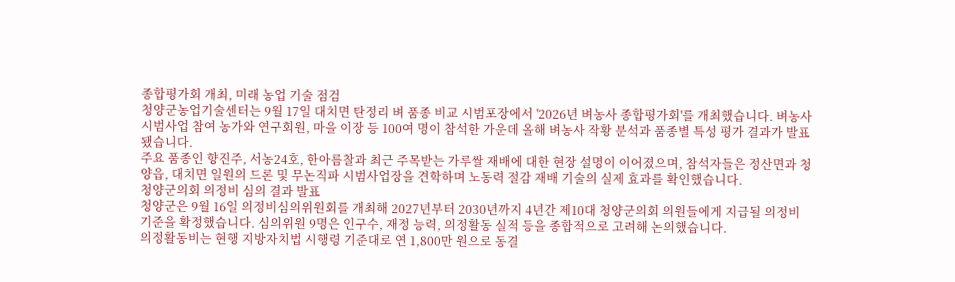종합평가회 개최, 미래 농업 기술 점검
청양군농업기술센터는 9월 17일 대치면 탄정리 벼 품종 비교 시범포장에서 '2026년 벼농사 종합평가회'를 개최했습니다. 벼농사 시범사업 참여 농가와 연구회원, 마을 이장 등 100여 명이 참석한 가운데 올해 벼농사 작황 분석과 품종별 특성 평가 결과가 발표됐습니다.
주요 품종인 향진주, 서농24호, 한아름찰과 최근 주목받는 가루쌀 재배에 대한 현장 설명이 이어졌으며, 참석자들은 정산면과 청양읍, 대치면 일원의 드론 및 무논직파 시범사업장을 견학하며 노동력 절감 재배 기술의 실제 효과를 확인했습니다.
청양군의회 의정비 심의 결과 발표
청양군은 9월 16일 의정비심의위원회를 개최해 2027년부터 2030년까지 4년간 제10대 청양군의회 의원들에게 지급될 의정비 기준을 확정했습니다. 심의위원 9명은 인구수, 재정 능력, 의정활동 실적 등을 종합적으로 고려해 논의했습니다.
의정활동비는 현행 지방자치법 시행령 기준대로 연 1,800만 원으로 동결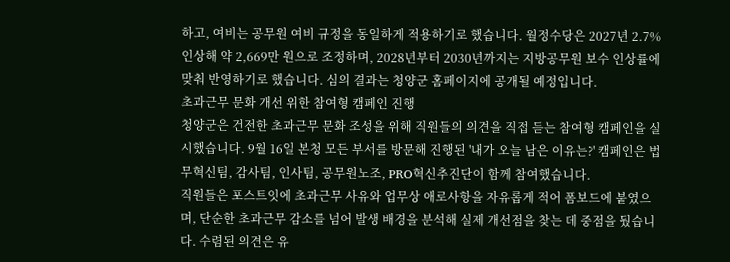하고, 여비는 공무원 여비 규정을 동일하게 적용하기로 했습니다. 월정수당은 2027년 2.7% 인상해 약 2,669만 원으로 조정하며, 2028년부터 2030년까지는 지방공무원 보수 인상률에 맞춰 반영하기로 했습니다. 심의 결과는 청양군 홈페이지에 공개될 예정입니다.
초과근무 문화 개선 위한 참여형 캠페인 진행
청양군은 건전한 초과근무 문화 조성을 위해 직원들의 의견을 직접 듣는 참여형 캠페인을 실시했습니다. 9월 16일 본청 모든 부서를 방문해 진행된 '내가 오늘 남은 이유는?' 캠페인은 법무혁신팀, 감사팀, 인사팀, 공무원노조, PRO혁신추진단이 함께 참여했습니다.
직원들은 포스트잇에 초과근무 사유와 업무상 애로사항을 자유롭게 적어 폼보드에 붙였으며, 단순한 초과근무 감소를 넘어 발생 배경을 분석해 실제 개선점을 찾는 데 중점을 뒀습니다. 수렴된 의견은 유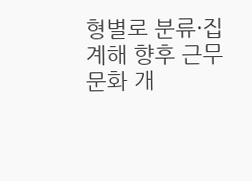형별로 분류·집계해 향후 근무문화 개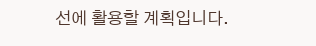선에 활용할 계획입니다.